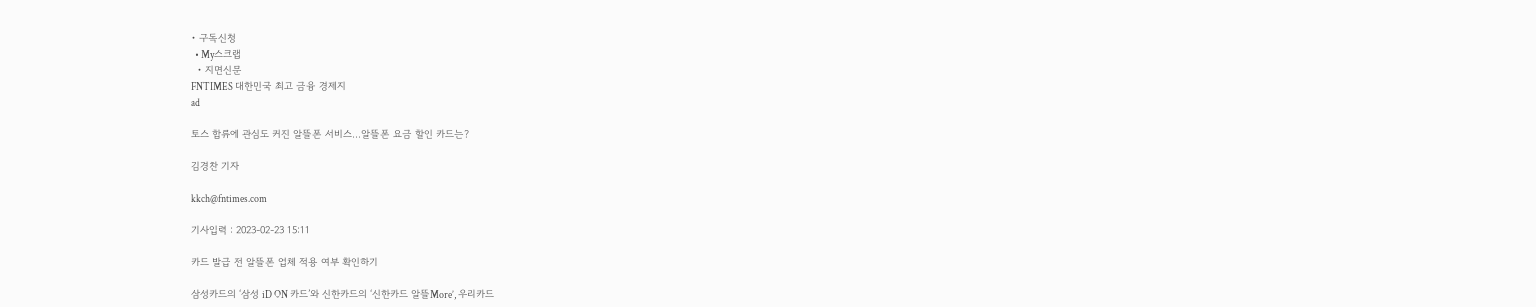• 구독신청
  • My스크랩
  • 지면신문
FNTIMES 대한민국 최고 금융 경제지
ad

토스 합류에 관심도 커진 알뜰폰 서비스…알뜰폰 요금 할인 카드는?

김경찬 기자

kkch@fntimes.com

기사입력 : 2023-02-23 15:11

카드 발급 전 알뜰폰 업체 적용 여부 확인하기

삼성카드의 ‘삼성 iD ON 카드’와 신한카드의 ‘신한카드 알뜰More’, 우리카드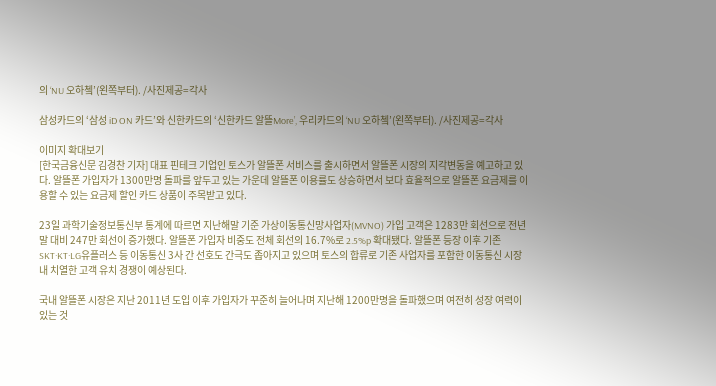의 ‘NU 오하쳌’(왼쪽부터). /사진제공=각사

삼성카드의 ‘삼성 iD ON 카드’와 신한카드의 ‘신한카드 알뜰More’, 우리카드의 ‘NU 오하쳌’(왼쪽부터). /사진제공=각사

이미지 확대보기
[한국금융신문 김경찬 기자] 대표 핀테크 기업인 토스가 알뜰폰 서비스를 출시하면서 알뜰폰 시장의 지각변동을 예고하고 있다. 알뜰폰 가입자가 1300만명 돌파를 앞두고 있는 가운데 알뜰폰 이용률도 상승하면서 보다 효율적으로 알뜰폰 요금제를 이용할 수 있는 요금제 할인 카드 상품이 주목받고 있다.

23일 과학기술정보통신부 통계에 따르면 지난해말 기준 가상이동통신망사업자(MVNO) 가입 고객은 1283만 회선으로 전년말 대비 247만 회선이 증가했다. 알뜰폰 가입자 비중도 전체 회선의 16.7%로 2.5%p 확대됐다. 알뜰폰 등장 이후 기존 SKT·KT·LG유플러스 등 이동통신 3사 간 선호도 간극도 좁아지고 있으며 토스의 합류로 기존 사업자를 포함한 이동통신 시장 내 치열한 고객 유치 경쟁이 예상된다.

국내 알뜰폰 시장은 지난 2011년 도입 이후 가입자가 꾸준히 늘어나며 지난해 1200만명을 돌파했으며 여전히 성장 여력이 있는 것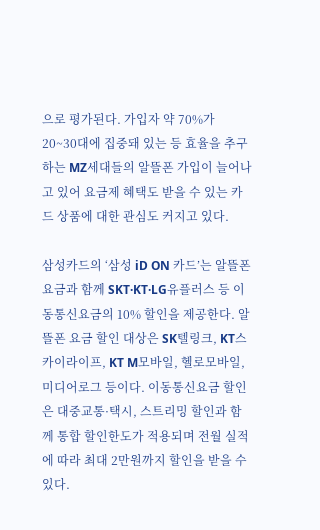으로 평가된다. 가입자 약 70%가 20~30대에 집중돼 있는 등 효율을 추구하는 MZ세대들의 알뜰폰 가입이 늘어나고 있어 요금제 혜택도 받을 수 있는 카드 상품에 대한 관심도 커지고 있다.

삼성카드의 ‘삼성 iD ON 카드’는 알뜰폰 요금과 함께 SKT·KT·LG유플러스 등 이동통신요금의 10% 할인을 제공한다. 알뜰폰 요금 할인 대상은 SK텔링크, KT스카이라이프, KT M모바일, 헬로모바일, 미디어로그 등이다. 이동통신요금 할인은 대중교통·택시, 스트리밍 할인과 함께 통합 할인한도가 적용되며 전월 실적에 따라 최대 2만원까지 할인을 받을 수 있다.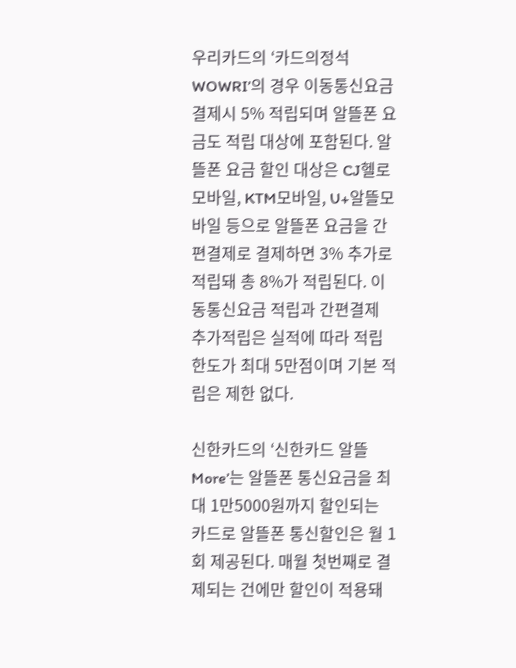우리카드의 ‘카드의정석 WOWRI’의 경우 이동통신요금 결제시 5% 적립되며 알뜰폰 요금도 적립 대상에 포함된다. 알뜰폰 요금 할인 대상은 CJ헬로모바일, KTM모바일, U+알뜰모바일 등으로 알뜰폰 요금을 간편결제로 결제하면 3% 추가로 적립돼 총 8%가 적립된다. 이동통신요금 적립과 간편결제 추가적립은 실적에 따라 적립 한도가 최대 5만점이며 기본 적립은 제한 없다.

신한카드의 ‘신한카드 알뜰More’는 알뜰폰 통신요금을 최대 1만5000원까지 할인되는 카드로 알뜰폰 통신할인은 월 1회 제공된다. 매월 첫번째로 결제되는 건에만 할인이 적용돼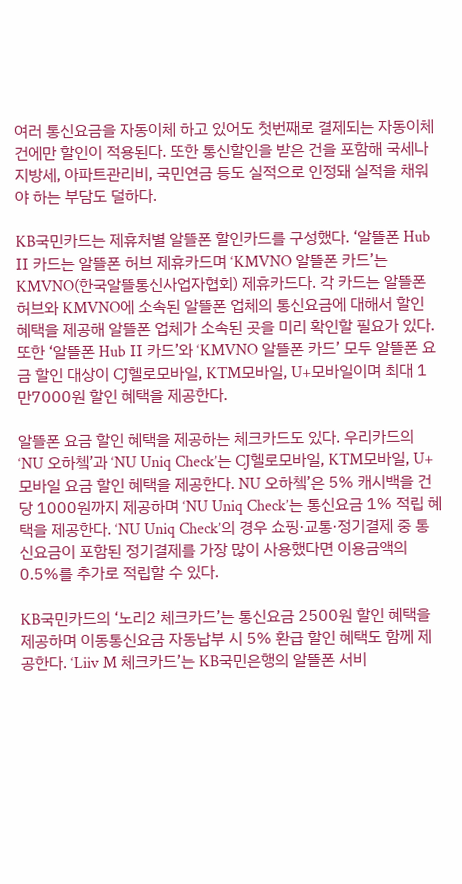여러 통신요금을 자동이체 하고 있어도 첫번째로 결제되는 자동이체 건에만 할인이 적용된다. 또한 통신할인을 받은 건을 포함해 국세나 지방세, 아파트관리비, 국민연금 등도 실적으로 인정돼 실적을 채워야 하는 부담도 덜하다.

KB국민카드는 제휴처별 알뜰폰 할인카드를 구성했다. ‘알뜰폰 Hub Ⅱ 카드는 알뜰폰 허브 제휴카드며 ‘KMVNO 알뜰폰 카드’는 KMVNO(한국알뜰통신사업자협회) 제휴카드다. 각 카드는 알뜰폰 허브와 KMVNO에 소속된 알뜰폰 업체의 통신요금에 대해서 할인 혜택을 제공해 알뜰폰 업체가 소속된 곳을 미리 확인할 필요가 있다. 또한 ‘알뜰폰 Hub Ⅱ 카드’와 ‘KMVNO 알뜰폰 카드’ 모두 알뜰폰 요금 할인 대상이 CJ헬로모바일, KTM모바일, U+모바일이며 최대 1만7000원 할인 혜택을 제공한다.

알뜰폰 요금 할인 혜택을 제공하는 체크카드도 있다. 우리카드의 ‘NU 오하쳌’과 ‘NU Uniq Check’는 CJ헬로모바일, KTM모바일, U+모바일 요금 할인 혜택을 제공한다. NU 오하쳌’은 5% 캐시백을 건당 1000원까지 제공하며 ‘NU Uniq Check’는 통신요금 1% 적립 혜택을 제공한다. ‘NU Uniq Check’의 경우 쇼핑·교통·정기결제 중 통신요금이 포함된 정기결제를 가장 많이 사용했다면 이용금액의 0.5%를 추가로 적립할 수 있다.

KB국민카드의 ‘노리2 체크카드’는 통신요금 2500원 할인 혜택을 제공하며 이동통신요금 자동납부 시 5% 환급 할인 혜택도 함께 제공한다. ‘Liiv M 체크카드’는 KB국민은행의 알뜰폰 서비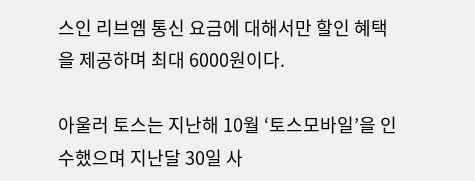스인 리브엠 통신 요금에 대해서만 할인 혜택을 제공하며 최대 6000원이다.

아울러 토스는 지난해 10월 ‘토스모바일’을 인수했으며 지난달 30일 사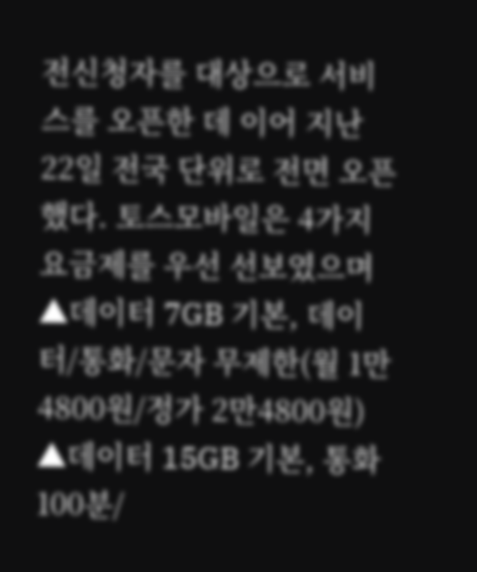전신청자를 대상으로 서비스를 오픈한 데 이어 지난 22일 전국 단위로 전면 오픈했다. 토스모바일은 4가지 요금제를 우선 선보였으며 ▲데이터 7GB 기본, 데이터/통화/문자 무제한(월 1만4800원/정가 2만4800원) ▲데이터 15GB 기본, 통화 100분/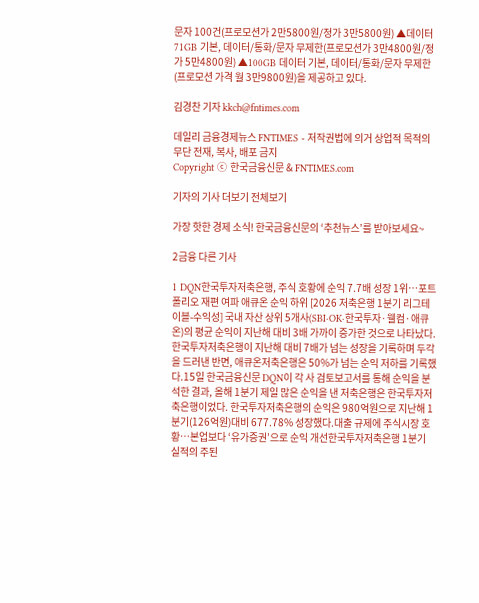문자 100건(프로모션가 2만5800원/정가 3만5800원) ▲데이터 71GB 기본, 데이터/통화/문자 무제한(프로모션가 3만4800원/정가 5만4800원) ▲100GB 데이터 기본, 데이터/통화/문자 무제한(프로모션 가격 월 3만9800원)을 제공하고 있다.

김경찬 기자 kkch@fntimes.com

데일리 금융경제뉴스 FNTIMES - 저작권법에 의거 상업적 목적의 무단 전재, 복사, 배포 금지
Copyright ⓒ 한국금융신문 & FNTIMES.com

기자의 기사 더보기 전체보기

가장 핫한 경제 소식! 한국금융신문의 ‘추천뉴스’를 받아보세요~

2금융 다른 기사

1 DQN한국투자저축은행, 주식 호황에 순익 7.7배 성장 1위…포트폴리오 재편 여파 애큐온 순익 하위 [2026 저축은행 1분기 리그테이블-수익성] 국내 자산 상위 5개사(SBI·OK·한국투자·웰컴·애큐온)의 평균 순익이 지난해 대비 3배 가까이 증가한 것으로 나타났다. 한국투자저축은행이 지난해 대비 7배가 넘는 성장을 기록하며 두각을 드러낸 반면, 애큐온저축은행은 50%가 넘는 순익 저하를 기록했다.15일 한국금융신문 DQN이 각 사 검토보고서를 통해 순익을 분석한 결과, 올해 1분기 제일 많은 순익을 낸 저축은행은 한국투자저축은행이었다. 한국투자저축은행의 순익은 980억원으로 지난해 1분기(126억원)대비 677.78% 성장했다.대출 규제에 주식시장 호황…본업보다 ‘유가증권’으로 순익 개선한국투자저축은행 1분기 실적의 주된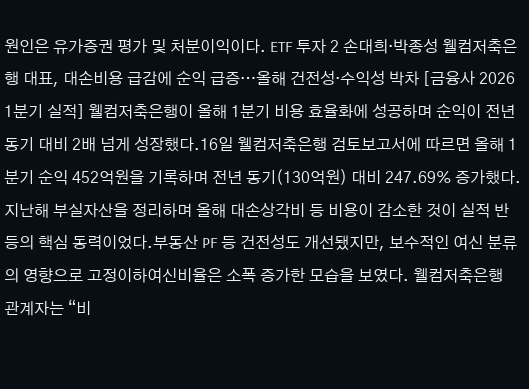원인은 유가증권 평가 및 처분이익이다. ETF 투자 2 손대희·박종성 웰컴저축은행 대표, 대손비용 급감에 순익 급증…올해 건전성·수익성 박차 [금융사 2026 1분기 실적] 웰컴저축은행이 올해 1분기 비용 효율화에 성공하며 순익이 전년 동기 대비 2배 넘게 성장했다.16일 웰컴저축은행 검토보고서에 따르면 올해 1분기 순익 452억원을 기록하며 전년 동기(130억원) 대비 247.69% 증가했다.지난해 부실자산을 정리하며 올해 대손상각비 등 비용이 감소한 것이 실적 반등의 핵심 동력이었다.부동산 PF 등 건전성도 개선됐지만, 보수적인 여신 분류의 영향으로 고정이하여신비율은 소폭 증가한 모습을 보였다. 웰컴저축은행 관계자는 “비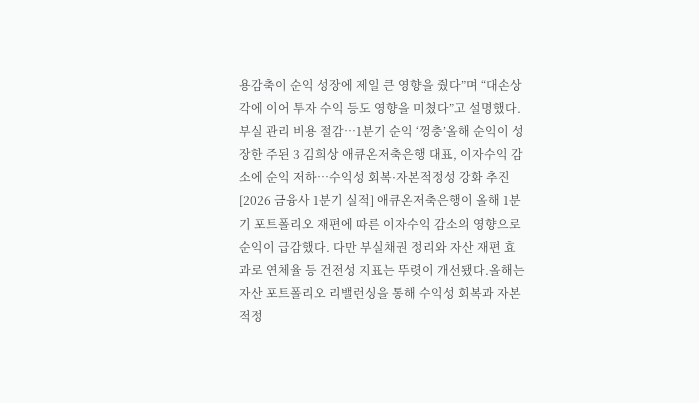용감축이 순익 성장에 제일 큰 영향을 줬다”며 “대손상각에 이어 투자 수익 등도 영향을 미쳤다”고 설명했다.부실 관리 비용 절감…1분기 순익 ‘껑충’올해 순익이 성장한 주된 3 김희상 애큐온저축은행 대표, 이자수익 감소에 순익 저하…수익성 회복·자본적정성 강화 추진 [2026 금융사 1분기 실적] 애큐온저축은행이 올해 1분기 포트폴리오 재편에 따른 이자수익 감소의 영향으로 순익이 급감했다. 다만 부실채권 정리와 자산 재편 효과로 연체율 등 건전성 지표는 뚜렷이 개선됐다.올해는 자산 포트폴리오 리밸런싱을 통해 수익성 회복과 자본 적정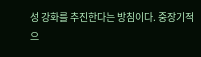성 강화를 추진한다는 방침이다. 중장기적으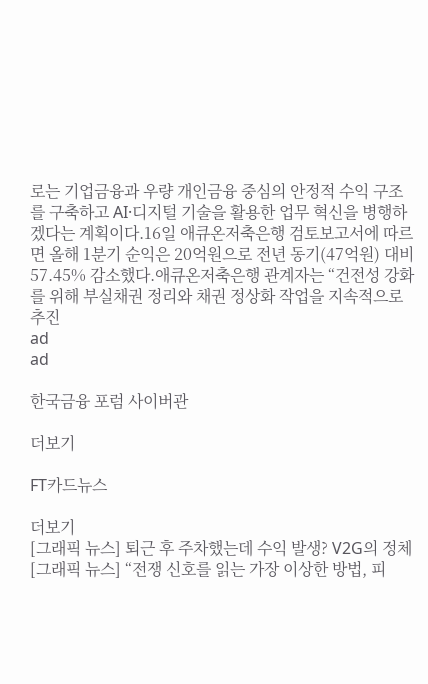로는 기업금융과 우량 개인금융 중심의 안정적 수익 구조를 구축하고 AI·디지털 기술을 활용한 업무 혁신을 병행하겠다는 계획이다.16일 애큐온저축은행 검토보고서에 따르면 올해 1분기 순익은 20억원으로 전년 동기(47억원) 대비 57.45% 감소했다.애큐온저축은행 관계자는 “건전성 강화를 위해 부실채권 정리와 채권 정상화 작업을 지속적으로 추진
ad
ad

한국금융 포럼 사이버관

더보기

FT카드뉴스

더보기
[그래픽 뉴스] 퇴근 후 주차했는데 수익 발생? V2G의 정체
[그래픽 뉴스] “전쟁 신호를 읽는 가장 이상한 방법, 피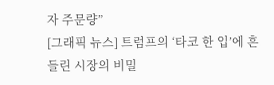자 주문량”
[그래픽 뉴스] 트럼프의 ‘타코 한 입’에 흔들린 시장의 비밀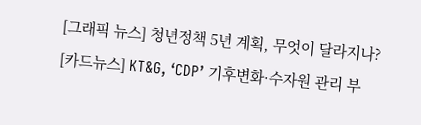[그래픽 뉴스] 청년정책 5년 계획, 무엇이 달라지나?
[카드뉴스] KT&G, ‘CDP’ 기후변화·수자원 관리 부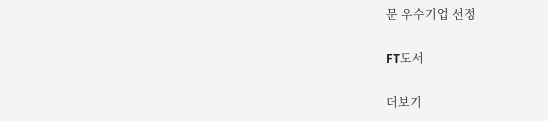문 우수기업 선정

FT도서

더보기